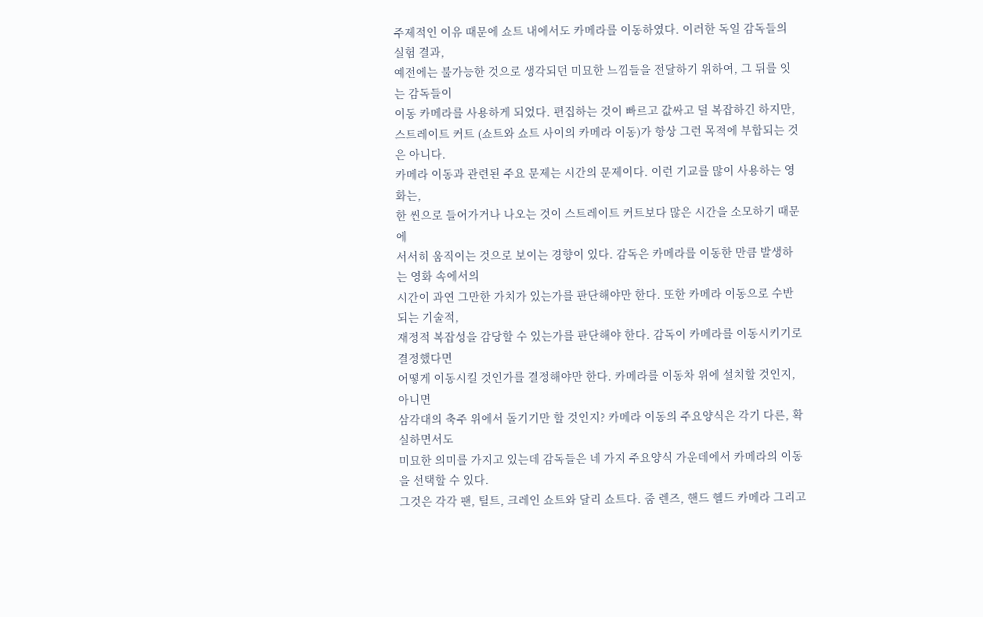주제적인 이유 때문에 쇼트 내에서도 카메라를 이동하였다. 이러한 독일 감독들의 실험 결과,
예전에는 불가능한 것으로 생각되던 미묘한 느낌들을 전달하기 위하여, 그 뒤를 잇는 감독들이
이동 카메라를 사용하게 되었다. 편집하는 것이 빠르고 값싸고 덜 복잡하긴 하지만,
스트레이트 커트 (쇼트와 쇼트 사이의 카메라 이동)가 항상 그런 목적에 부합되는 것은 아니다.
카메라 이동과 관련된 주요 문제는 시간의 문제이다. 이런 기교를 많이 사용하는 영화는,
한 씬으로 들어가거나 나오는 것이 스트레이트 커트보다 많은 시간을 소모하기 때문에
서서히 움직이는 것으로 보이는 경향이 있다. 감독은 카메라를 이동한 만큼 발생하는 영화 속에서의
시간이 과연 그만한 가치가 있는가를 판단해야만 한다. 또한 카메라 이동으로 수반되는 기술적,
재정적 복잡성을 감당할 수 있는가를 판단해야 한다. 감독이 카메라를 이동시키기로 결정했다면
어떻게 이동시킬 것인가를 결정해야만 한다. 카메라를 이동차 위에 설치할 것인지, 아니면
삼각대의 축주 위에서 돌기기만 할 것인지? 카메라 이동의 주요양식은 각기 다른, 확실하면서도
미묘한 의미를 가지고 있는데 감독들은 네 가지 주요양식 가운데에서 카메라의 이동을 선택할 수 있다.
그것은 각각 팬, 틸트, 크레인 쇼트와 달리 쇼트다. 줌 렌즈, 핸드 헬드 카메라 그리고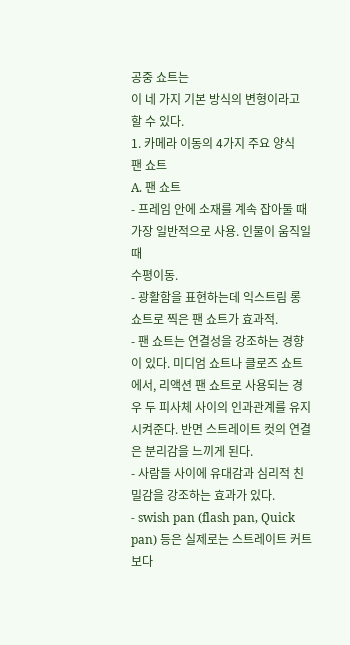공중 쇼트는
이 네 가지 기본 방식의 변형이라고 할 수 있다.
1. 카메라 이동의 4가지 주요 양식
팬 쇼트
A. 팬 쇼트
- 프레임 안에 소재를 계속 잡아둘 때 가장 일반적으로 사용. 인물이 움직일 때
수평이동.
- 광활함을 표현하는데 익스트림 롱 쇼트로 찍은 팬 쇼트가 효과적.
- 팬 쇼트는 연결성을 강조하는 경향이 있다. 미디엄 쇼트나 클로즈 쇼트에서, 리액션 팬 쇼트로 사용되는 경우 두 피사체 사이의 인과관계를 유지시켜준다. 반면 스트레이트 컷의 연결은 분리감을 느끼게 된다.
- 사람들 사이에 유대감과 심리적 친밀감을 강조하는 효과가 있다.
- swish pan (flash pan, Quick pan) 등은 실제로는 스트레이트 커트보다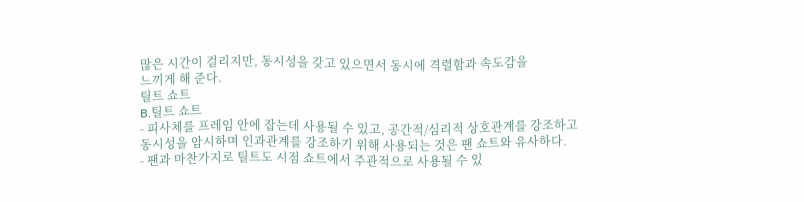많은 시간이 걸리지만, 동시성을 갖고 있으면서 동시에 격렬함과 속도감을
느끼게 해 준다.
틸트 쇼트
B.틸트 쇼트
- 피사체를 프레임 안에 잡는데 사용될 수 있고, 공간적/심리적 상호관계를 강조하고
동시성을 암시하며 인과관계를 강조하기 위해 사용되는 것은 팬 쇼트와 유사하다.
- 팬과 마찬가지로 틸트도 시점 쇼트에서 주관적으로 사용될 수 있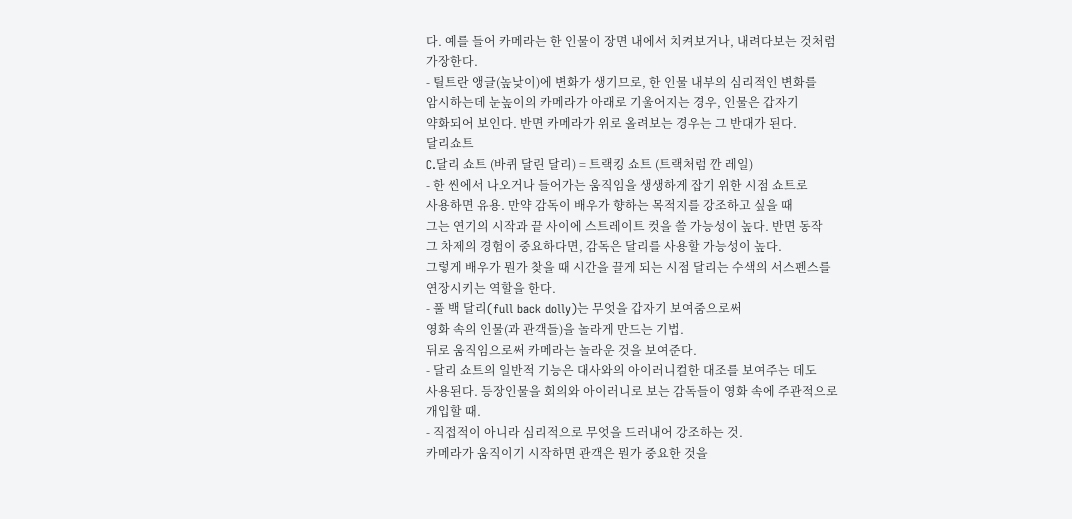다. 예를 들어 카메라는 한 인물이 장면 내에서 치켜보거나, 내려다보는 것처럼
가장한다.
- 틸트란 앵글(높낮이)에 변화가 생기므로, 한 인물 내부의 심리적인 변화를
암시하는데 눈높이의 카메라가 아래로 기울어지는 경우, 인물은 갑자기
약화되어 보인다. 반면 카메라가 위로 올려보는 경우는 그 반대가 된다.
달리쇼트
C.달리 쇼트 (바퀴 달린 달리) = 트랙킹 쇼트 (트랙처럼 깐 레일)
- 한 씬에서 나오거나 들어가는 움직임을 생생하게 잡기 위한 시점 쇼트로
사용하면 유용. 만약 감독이 배우가 향하는 목적지를 강조하고 싶을 때
그는 연기의 시작과 끝 사이에 스트레이트 컷을 쓸 가능성이 높다. 반면 동작
그 차제의 경험이 중요하다면, 감독은 달리를 사용할 가능성이 높다.
그렇게 배우가 뭔가 찾을 때 시간을 끌게 되는 시점 달리는 수색의 서스펜스를
연장시키는 역할을 한다.
- 풀 백 달리(full back dolly)는 무엇을 갑자기 보여줌으로써
영화 속의 인물(과 관객들)을 놀라게 만드는 기법.
뒤로 움직임으로써 카메라는 놀라운 것을 보여준다.
- 달리 쇼트의 일반적 기능은 대사와의 아이러니컬한 대조를 보여주는 데도
사용된다. 등장인물을 회의와 아이러니로 보는 감독들이 영화 속에 주관적으로
개입할 때.
- 직접적이 아니라 심리적으로 무엇을 드러내어 강조하는 것.
카메라가 움직이기 시작하면 관객은 뭔가 중요한 것을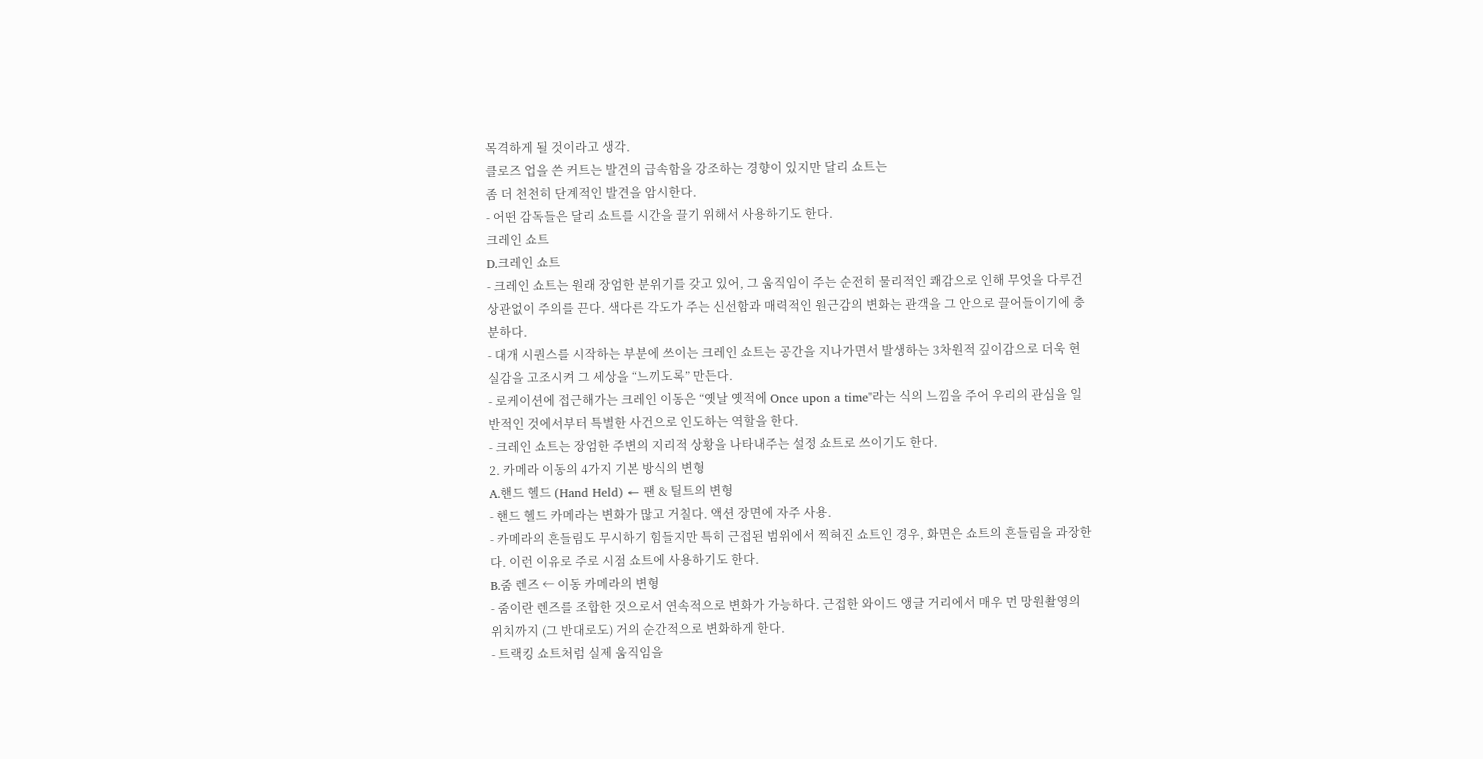목격하게 될 것이라고 생각.
클로즈 업을 쓴 커트는 발견의 급속함을 강조하는 경향이 있지만 달리 쇼트는
좀 더 천천히 단계적인 발견을 암시한다.
- 어떤 감독들은 달리 쇼트를 시간을 끌기 위해서 사용하기도 한다.
크레인 쇼트
D.크레인 쇼트
- 크레인 쇼트는 원래 장엄한 분위기를 갖고 있어, 그 움직임이 주는 순전히 물리적인 쾌감으로 인해 무엇을 다루건 상관없이 주의를 끈다. 색다른 각도가 주는 신선함과 매력적인 원근감의 변화는 관객을 그 안으로 끌어들이기에 충분하다.
- 대개 시퀀스를 시작하는 부분에 쓰이는 크레인 쇼트는 공간을 지나가면서 발생하는 3차원적 깊이감으로 더욱 현실감을 고조시켜 그 세상을 “느끼도록” 만든다.
- 로케이션에 접근해가는 크레인 이동은 “옛날 옛적에 Once upon a time"라는 식의 느낌을 주어 우리의 관심을 일반적인 것에서부터 특별한 사건으로 인도하는 역할을 한다.
- 크레인 쇼트는 장엄한 주변의 지리적 상황을 나타내주는 설정 쇼트로 쓰이기도 한다.
2. 카메라 이동의 4가지 기본 방식의 변형
A.핸드 헬드 (Hand Held) ← 팬 & 틸트의 변형
- 핸드 헬드 카메라는 변화가 많고 거칠다. 액션 장면에 자주 사용.
- 카메라의 흔들림도 무시하기 힘들지만 특히 근접된 범위에서 찍혀진 쇼트인 경우, 화면은 쇼트의 흔들림을 과장한다. 이런 이유로 주로 시점 쇼트에 사용하기도 한다.
B.줌 렌즈 ← 이동 카메라의 변형
- 줌이란 렌즈를 조합한 것으로서 연속적으로 변화가 가능하다. 근접한 와이드 앵글 거리에서 매우 먼 망원촬영의 위치까지 (그 반대로도) 거의 순간적으로 변화하게 한다.
- 트랙킹 쇼트처럼 실제 움직임을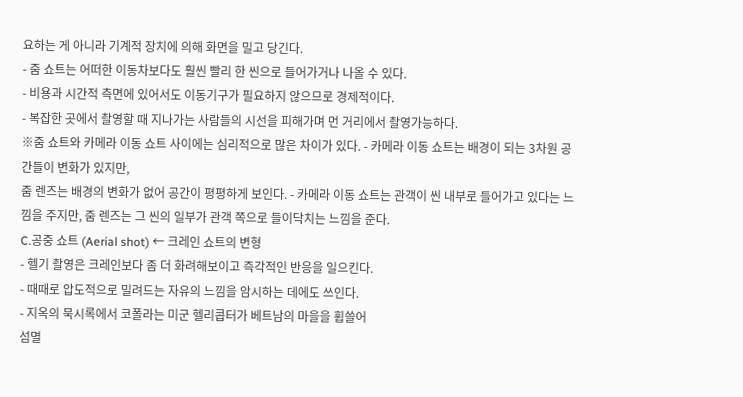요하는 게 아니라 기계적 장치에 의해 화면을 밀고 당긴다.
- 줌 쇼트는 어떠한 이동차보다도 훨씬 빨리 한 씬으로 들어가거나 나올 수 있다.
- 비용과 시간적 측면에 있어서도 이동기구가 필요하지 않으므로 경제적이다.
- 복잡한 곳에서 촬영할 때 지나가는 사람들의 시선을 피해가며 먼 거리에서 촬영가능하다.
※줌 쇼트와 카메라 이동 쇼트 사이에는 심리적으로 많은 차이가 있다. - 카메라 이동 쇼트는 배경이 되는 3차원 공간들이 변화가 있지만,
줌 렌즈는 배경의 변화가 없어 공간이 평평하게 보인다. - 카메라 이동 쇼트는 관객이 씬 내부로 들어가고 있다는 느낌을 주지만, 줌 렌즈는 그 씬의 일부가 관객 쪽으로 들이닥치는 느낌을 준다.
C.공중 쇼트 (Aerial shot) ← 크레인 쇼트의 변형
- 헬기 촬영은 크레인보다 좀 더 화려해보이고 즉각적인 반응을 일으킨다.
- 때때로 압도적으로 밀려드는 자유의 느낌을 암시하는 데에도 쓰인다.
- 지옥의 묵시록에서 코폴라는 미군 헬리콥터가 베트남의 마을을 휩쓸어
섬멸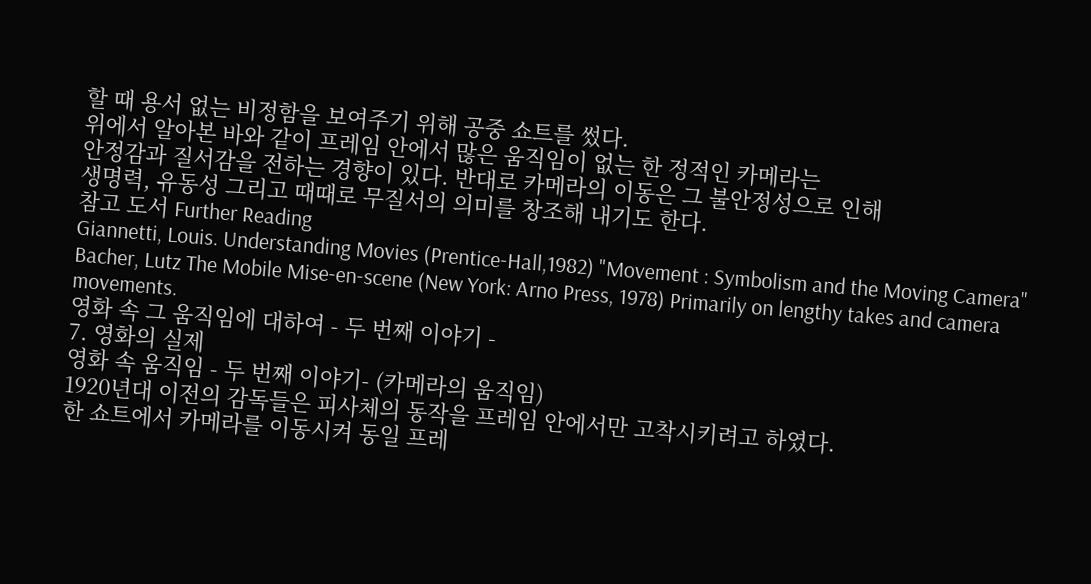할 때 용서 없는 비정함을 보여주기 위해 공중 쇼트를 썼다.
위에서 알아본 바와 같이 프레임 안에서 많은 움직임이 없는 한 정적인 카메라는
안정감과 질서감을 전하는 경향이 있다. 반대로 카메라의 이동은 그 불안정성으로 인해
생명력, 유동성 그리고 때때로 무질서의 의미를 창조해 내기도 한다.
참고 도서 Further Reading
Giannetti, Louis. Understanding Movies (Prentice-Hall,1982) "Movement : Symbolism and the Moving Camera" Bacher, Lutz The Mobile Mise-en-scene (New York: Arno Press, 1978) Primarily on lengthy takes and camera movements.
영화 속 그 움직임에 대하여 - 두 번째 이야기 -
7. 영화의 실제
영화 속 움직임 - 두 번째 이야기- (카메라의 움직임)
1920년대 이전의 감독들은 피사체의 동작을 프레임 안에서만 고착시키려고 하였다.
한 쇼트에서 카메라를 이동시켜 동일 프레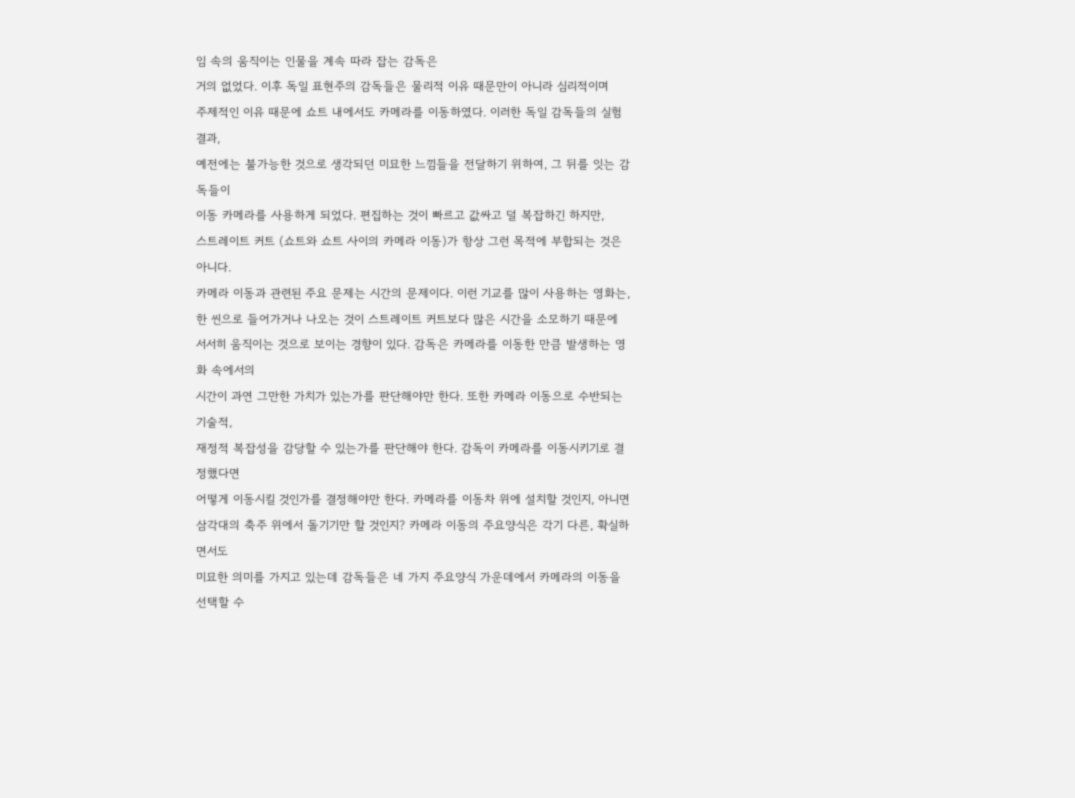임 속의 움직이는 인물을 계속 따라 잡는 감독은
거의 없었다. 이후 독일 표현주의 감독들은 물리적 이유 때문만이 아니라 심리적이며
주제적인 이유 때문에 쇼트 내에서도 카메라를 이동하였다. 이러한 독일 감독들의 실험 결과,
예전에는 불가능한 것으로 생각되던 미묘한 느낌들을 전달하기 위하여, 그 뒤를 잇는 감독들이
이동 카메라를 사용하게 되었다. 편집하는 것이 빠르고 값싸고 덜 복잡하긴 하지만,
스트레이트 커트 (쇼트와 쇼트 사이의 카메라 이동)가 항상 그런 목적에 부합되는 것은 아니다.
카메라 이동과 관련된 주요 문제는 시간의 문제이다. 이런 기교를 많이 사용하는 영화는,
한 씬으로 들어가거나 나오는 것이 스트레이트 커트보다 많은 시간을 소모하기 때문에
서서히 움직이는 것으로 보이는 경향이 있다. 감독은 카메라를 이동한 만큼 발생하는 영화 속에서의
시간이 과연 그만한 가치가 있는가를 판단해야만 한다. 또한 카메라 이동으로 수반되는 기술적,
재정적 복잡성을 감당할 수 있는가를 판단해야 한다. 감독이 카메라를 이동시키기로 결정했다면
어떻게 이동시킬 것인가를 결정해야만 한다. 카메라를 이동차 위에 설치할 것인지, 아니면
삼각대의 축주 위에서 돌기기만 할 것인지? 카메라 이동의 주요양식은 각기 다른, 확실하면서도
미묘한 의미를 가지고 있는데 감독들은 네 가지 주요양식 가운데에서 카메라의 이동을 선택할 수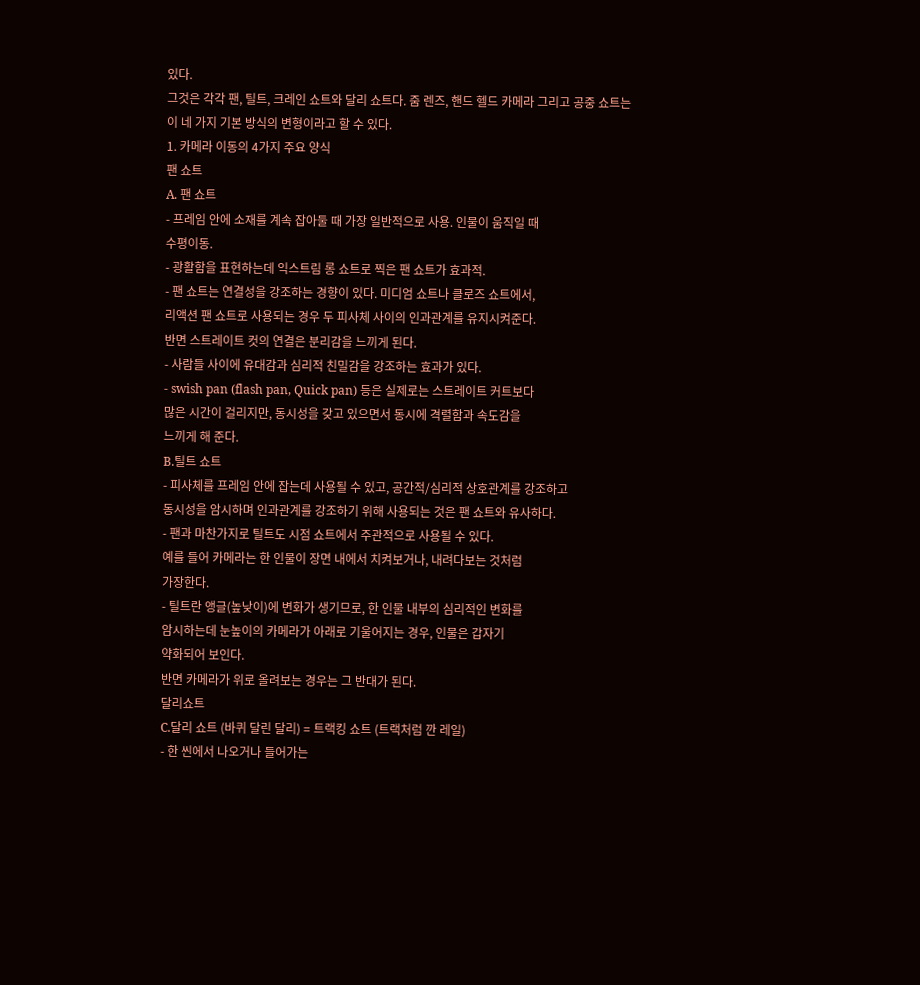있다.
그것은 각각 팬, 틸트, 크레인 쇼트와 달리 쇼트다. 줌 렌즈, 핸드 헬드 카메라 그리고 공중 쇼트는
이 네 가지 기본 방식의 변형이라고 할 수 있다.
1. 카메라 이동의 4가지 주요 양식
팬 쇼트
A. 팬 쇼트
- 프레임 안에 소재를 계속 잡아둘 때 가장 일반적으로 사용. 인물이 움직일 때
수평이동.
- 광활함을 표현하는데 익스트림 롱 쇼트로 찍은 팬 쇼트가 효과적.
- 팬 쇼트는 연결성을 강조하는 경향이 있다. 미디엄 쇼트나 클로즈 쇼트에서,
리액션 팬 쇼트로 사용되는 경우 두 피사체 사이의 인과관계를 유지시켜준다.
반면 스트레이트 컷의 연결은 분리감을 느끼게 된다.
- 사람들 사이에 유대감과 심리적 친밀감을 강조하는 효과가 있다.
- swish pan (flash pan, Quick pan) 등은 실제로는 스트레이트 커트보다
많은 시간이 걸리지만, 동시성을 갖고 있으면서 동시에 격렬함과 속도감을
느끼게 해 준다.
B.틸트 쇼트
- 피사체를 프레임 안에 잡는데 사용될 수 있고, 공간적/심리적 상호관계를 강조하고
동시성을 암시하며 인과관계를 강조하기 위해 사용되는 것은 팬 쇼트와 유사하다.
- 팬과 마찬가지로 틸트도 시점 쇼트에서 주관적으로 사용될 수 있다.
예를 들어 카메라는 한 인물이 장면 내에서 치켜보거나, 내려다보는 것처럼
가장한다.
- 틸트란 앵글(높낮이)에 변화가 생기므로, 한 인물 내부의 심리적인 변화를
암시하는데 눈높이의 카메라가 아래로 기울어지는 경우, 인물은 갑자기
약화되어 보인다.
반면 카메라가 위로 올려보는 경우는 그 반대가 된다.
달리쇼트
C.달리 쇼트 (바퀴 달린 달리) = 트랙킹 쇼트 (트랙처럼 깐 레일)
- 한 씬에서 나오거나 들어가는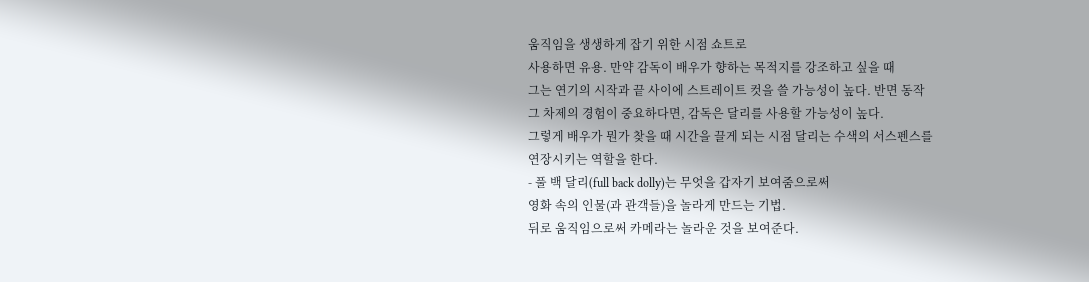움직임을 생생하게 잡기 위한 시점 쇼트로
사용하면 유용. 만약 감독이 배우가 향하는 목적지를 강조하고 싶을 때
그는 연기의 시작과 끝 사이에 스트레이트 컷을 쓸 가능성이 높다. 반면 동작
그 차제의 경험이 중요하다면, 감독은 달리를 사용할 가능성이 높다.
그렇게 배우가 뭔가 찾을 때 시간을 끌게 되는 시점 달리는 수색의 서스펜스를
연장시키는 역할을 한다.
- 풀 백 달리(full back dolly)는 무엇을 갑자기 보여줌으로써
영화 속의 인물(과 관객들)을 놀라게 만드는 기법.
뒤로 움직임으로써 카메라는 놀라운 것을 보여준다.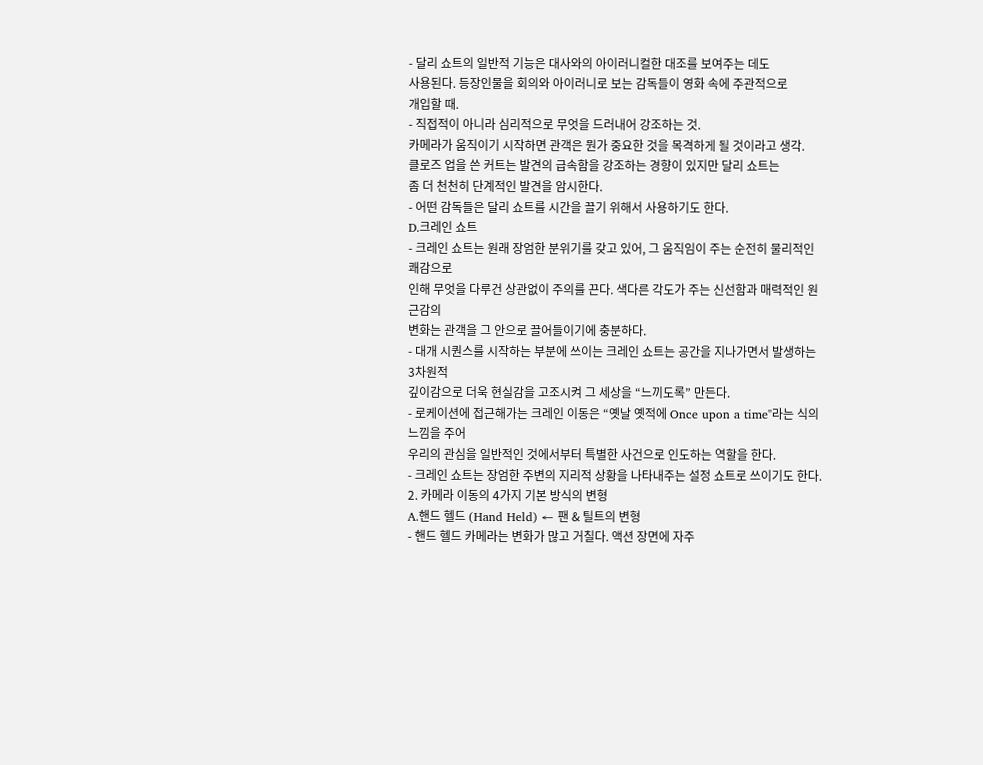- 달리 쇼트의 일반적 기능은 대사와의 아이러니컬한 대조를 보여주는 데도
사용된다. 등장인물을 회의와 아이러니로 보는 감독들이 영화 속에 주관적으로
개입할 때.
- 직접적이 아니라 심리적으로 무엇을 드러내어 강조하는 것.
카메라가 움직이기 시작하면 관객은 뭔가 중요한 것을 목격하게 될 것이라고 생각.
클로즈 업을 쓴 커트는 발견의 급속함을 강조하는 경향이 있지만 달리 쇼트는
좀 더 천천히 단계적인 발견을 암시한다.
- 어떤 감독들은 달리 쇼트를 시간을 끌기 위해서 사용하기도 한다.
D.크레인 쇼트
- 크레인 쇼트는 원래 장엄한 분위기를 갖고 있어, 그 움직임이 주는 순전히 물리적인 쾌감으로
인해 무엇을 다루건 상관없이 주의를 끈다. 색다른 각도가 주는 신선함과 매력적인 원근감의
변화는 관객을 그 안으로 끌어들이기에 충분하다.
- 대개 시퀀스를 시작하는 부분에 쓰이는 크레인 쇼트는 공간을 지나가면서 발생하는 3차원적
깊이감으로 더욱 현실감을 고조시켜 그 세상을 “느끼도록” 만든다.
- 로케이션에 접근해가는 크레인 이동은 “옛날 옛적에 Once upon a time"라는 식의 느낌을 주어
우리의 관심을 일반적인 것에서부터 특별한 사건으로 인도하는 역할을 한다.
- 크레인 쇼트는 장엄한 주변의 지리적 상황을 나타내주는 설정 쇼트로 쓰이기도 한다.
2. 카메라 이동의 4가지 기본 방식의 변형
A.핸드 헬드 (Hand Held) ← 팬 & 틸트의 변형
- 핸드 헬드 카메라는 변화가 많고 거칠다. 액션 장면에 자주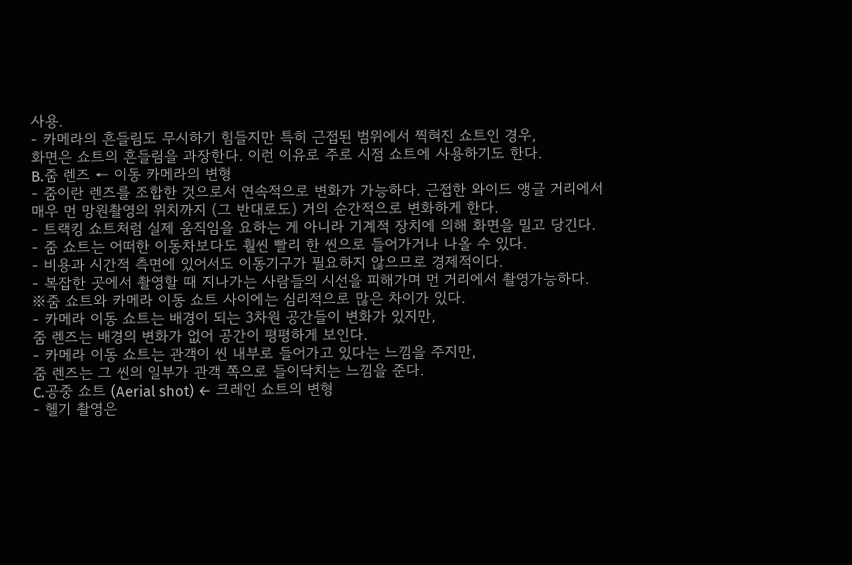사용.
- 카메라의 흔들림도 무시하기 힘들지만 특히 근접된 범위에서 찍혀진 쇼트인 경우,
화면은 쇼트의 흔들림을 과장한다. 이런 이유로 주로 시점 쇼트에 사용하기도 한다.
B.줌 렌즈 ← 이동 카메라의 변형
- 줌이란 렌즈를 조합한 것으로서 연속적으로 변화가 가능하다. 근접한 와이드 앵글 거리에서
매우 먼 망원촬영의 위치까지 (그 반대로도) 거의 순간적으로 변화하게 한다.
- 트랙킹 쇼트처럼 실제 움직임을 요하는 게 아니라 기계적 장치에 의해 화면을 밀고 당긴다.
- 줌 쇼트는 어떠한 이동차보다도 훨씬 빨리 한 씬으로 들어가거나 나올 수 있다.
- 비용과 시간적 측면에 있어서도 이동기구가 필요하지 않으므로 경제적이다.
- 복잡한 곳에서 촬영할 때 지나가는 사람들의 시선을 피해가며 먼 거리에서 촬영가능하다.
※줌 쇼트와 카메라 이동 쇼트 사이에는 심리적으로 많은 차이가 있다.
- 카메라 이동 쇼트는 배경이 되는 3차원 공간들이 변화가 있지만,
줌 렌즈는 배경의 변화가 없어 공간이 평평하게 보인다.
- 카메라 이동 쇼트는 관객이 씬 내부로 들어가고 있다는 느낌을 주지만,
줌 렌즈는 그 씬의 일부가 관객 쪽으로 들이닥치는 느낌을 준다.
C.공중 쇼트 (Aerial shot) ← 크레인 쇼트의 변형
- 헬기 촬영은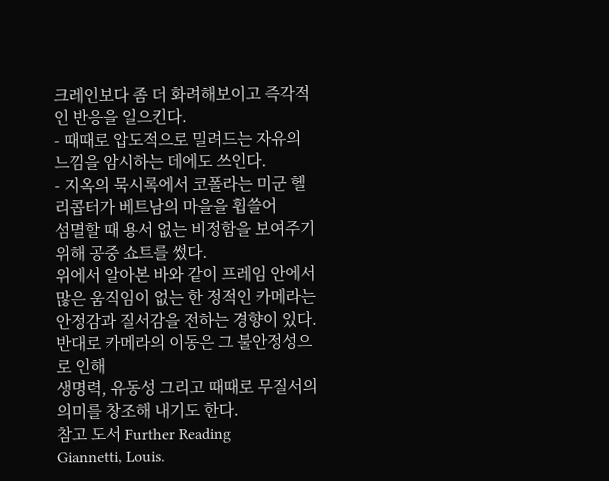크레인보다 좀 더 화려해보이고 즉각적인 반응을 일으킨다.
- 때때로 압도적으로 밀려드는 자유의 느낌을 암시하는 데에도 쓰인다.
- 지옥의 묵시록에서 코폴라는 미군 헬리콥터가 베트남의 마을을 휩쓸어
섬멸할 때 용서 없는 비정함을 보여주기 위해 공중 쇼트를 썼다.
위에서 알아본 바와 같이 프레임 안에서 많은 움직임이 없는 한 정적인 카메라는
안정감과 질서감을 전하는 경향이 있다. 반대로 카메라의 이동은 그 불안정성으로 인해
생명력, 유동성 그리고 때때로 무질서의 의미를 창조해 내기도 한다.
참고 도서 Further Reading
Giannetti, Louis.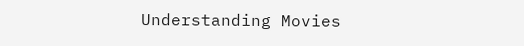Understanding Movies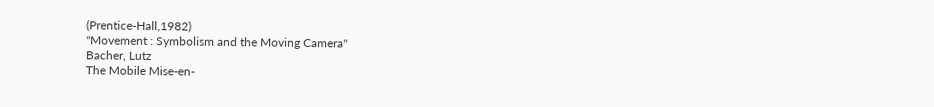(Prentice-Hall,1982)
"Movement : Symbolism and the Moving Camera"
Bacher, Lutz
The Mobile Mise-en-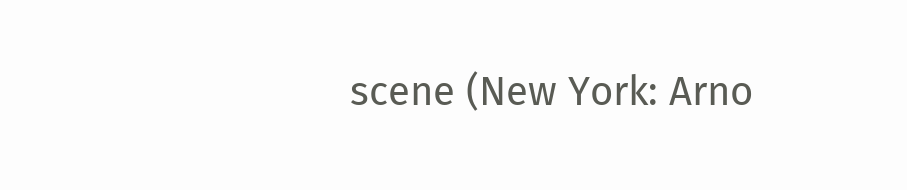scene (New York: Arno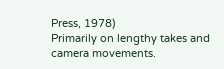Press, 1978)
Primarily on lengthy takes and camera movements.